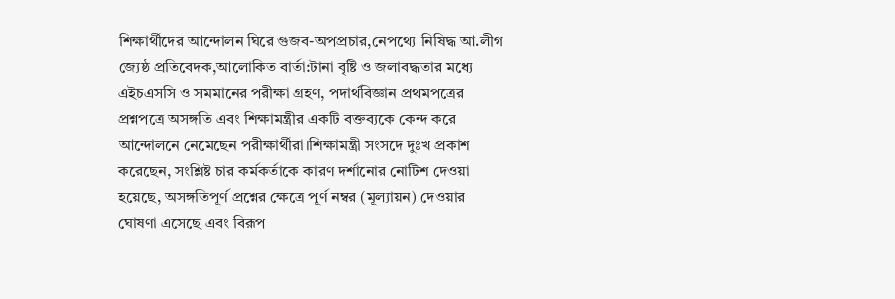শিক্ষার্থীদের আন্দোলন ঘিরে গুজব-অপপ্রচার,নেপথ্যে নিষিদ্ধ আ.লীগ
জ্যেষ্ঠ প্রতিবেদক,আলোকিত বার্তা:টানা বৃষ্টি ও জলাবদ্ধতার মধ্যে এইচএসসি ও সমমানের পরীক্ষা গ্রহণ, পদার্থবিজ্ঞান প্রথমপত্রের প্রশ্নপত্রে অসঙ্গতি এবং শিক্ষামন্ত্রীর একটি বক্তব্যকে কেন্দ করে আন্দোলনে নেমেছেন পরীক্ষার্থীরা।শিক্ষামন্ত্রী সংসদে দুঃখ প্রকাশ করেছেন, সংশ্লিষ্ট চার কর্মকর্তাকে কারণ দর্শানোর নোটিশ দেওয়া হয়েছে, অসঙ্গতিপূর্ণ প্রশ্নের ক্ষেত্রে পূর্ণ নম্বর (মূল্যায়ন) দেওয়ার ঘোষণা এসেছে এবং বিরূপ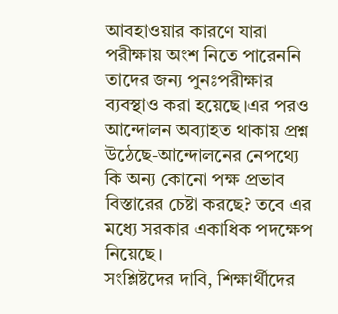আবহাওয়ার কারণে যারা পরীক্ষায় অংশ নিতে পারেননি তাদের জন্য পুনঃপরীক্ষার ব্যবস্থাও করা হয়েছে।এর পরও আন্দোলন অব্যাহত থাকায় প্রশ্ন উঠেছে-আন্দোলনের নেপথ্যে কি অন্য কোনো পক্ষ প্রভাব বিস্তারের চেষ্টা করছে? তবে এর মধ্যে সরকার একাধিক পদক্ষেপ নিয়েছে।
সংশ্লিষ্টদের দাবি, শিক্ষার্থীদের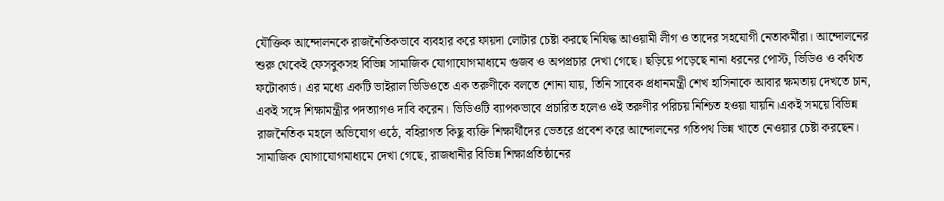যৌক্তিক আন্দোলনকে রাজনৈতিকভাবে ব্যবহার করে ফায়দা লোটার চেষ্টা করছে নিষিদ্ধ আওয়ামী লীগ ও তাদের সহযোগী নেতাকর্মীরা। আন্দোলনের শুরু থেকেই ফেসবুকসহ বিভিন্ন সামাজিক যোগাযোগমাধ্যমে গুজব ও অপপ্রচার দেখা গেছে। ছড়িয়ে পড়েছে নানা ধরনের পোস্ট, ভিডিও ও কথিত ফটোকার্ড। এর মধ্যে একটি ভাইরাল ভিডিওতে এক তরুণীকে বলতে শোনা যায়, তিনি সাবেক প্রধানমন্ত্রী শেখ হাসিনাকে আবার ক্ষমতায় দেখতে চান, একই সঙ্গে শিক্ষামন্ত্রীর পদত্যাগও দাবি করেন। ভিডিওটি ব্যাপকভাবে প্রচারিত হলেও ওই তরুণীর পরিচয় নিশ্চিত হওয়া যায়নি।একই সময়ে বিভিন্ন রাজনৈতিক মহলে অভিযোগ ওঠে, বহিরাগত কিছু ব্যক্তি শিক্ষার্থীদের ভেতরে প্রবেশ করে আন্দোলনের গতিপথ ভিন্ন খাতে নেওয়ার চেষ্টা করছেন।
সামাজিক যোগাযোগমাধ্যমে দেখা গেছে, রাজধানীর বিভিন্ন শিক্ষাপ্রতিষ্ঠানের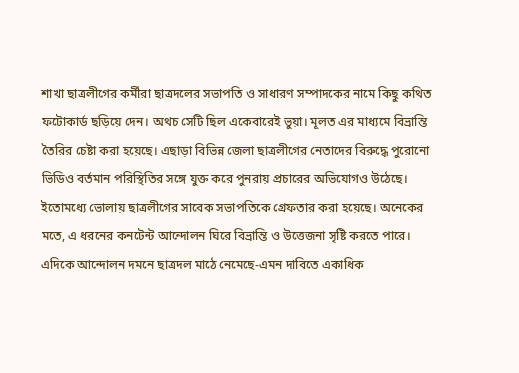শাখা ছাত্রলীগের কর্মীরা ছাত্রদলের সভাপতি ও সাধারণ সম্পাদকের নামে কিছু কথিত ফটোকার্ড ছড়িয়ে দেন। অথচ সেটি ছিল একেবারেই ভুয়া। মূলত এর মাধ্যমে বিভ্রান্তি তৈরির চেষ্টা করা হয়েছে। এছাড়া বিভিন্ন জেলা ছাত্রলীগের নেতাদের বিরুদ্ধে পুরোনো ভিডিও বর্তমান পরিস্থিতির সঙ্গে যুক্ত করে পুনরায় প্রচারের অভিযোগও উঠেছে। ইতোমধ্যে ভোলায় ছাত্রলীগের সাবেক সভাপতিকে গ্রেফতার করা হয়েছে। অনেকের মতে, এ ধরনের কনটেন্ট আন্দোলন ঘিরে বিভ্রান্তি ও উত্তেজনা সৃষ্টি করতে পারে।
এদিকে আন্দোলন দমনে ছাত্রদল মাঠে নেমেছে-এমন দাবিতে একাধিক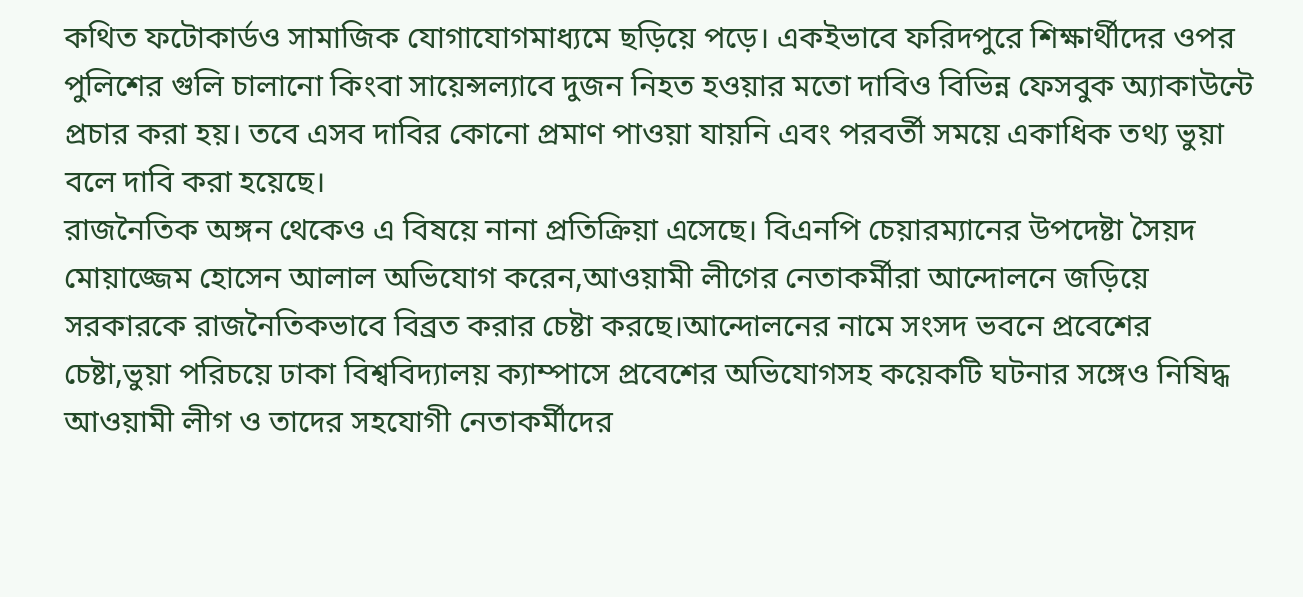কথিত ফটোকার্ডও সামাজিক যোগাযোগমাধ্যমে ছড়িয়ে পড়ে। একইভাবে ফরিদপুরে শিক্ষার্থীদের ওপর পুলিশের গুলি চালানো কিংবা সায়েন্সল্যাবে দুজন নিহত হওয়ার মতো দাবিও বিভিন্ন ফেসবুক অ্যাকাউন্টে প্রচার করা হয়। তবে এসব দাবির কোনো প্রমাণ পাওয়া যায়নি এবং পরবর্তী সময়ে একাধিক তথ্য ভুয়া বলে দাবি করা হয়েছে।
রাজনৈতিক অঙ্গন থেকেও এ বিষয়ে নানা প্রতিক্রিয়া এসেছে। বিএনপি চেয়ারম্যানের উপদেষ্টা সৈয়দ মোয়াজ্জেম হোসেন আলাল অভিযোগ করেন,আওয়ামী লীগের নেতাকর্মীরা আন্দোলনে জড়িয়ে সরকারকে রাজনৈতিকভাবে বিব্রত করার চেষ্টা করছে।আন্দোলনের নামে সংসদ ভবনে প্রবেশের চেষ্টা,ভুয়া পরিচয়ে ঢাকা বিশ্ববিদ্যালয় ক্যাম্পাসে প্রবেশের অভিযোগসহ কয়েকটি ঘটনার সঙ্গেও নিষিদ্ধ আওয়ামী লীগ ও তাদের সহযোগী নেতাকর্মীদের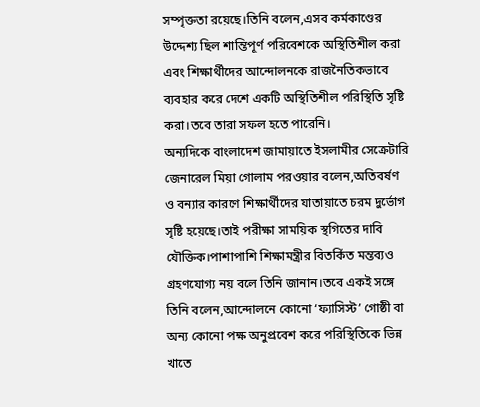সম্পৃক্ততা রয়েছে।তিনি বলেন,এসব কর্মকাণ্ডের উদ্দেশ্য ছিল শান্তিপূর্ণ পরিবেশকে অস্থিতিশীল করা এবং শিক্ষার্থীদের আন্দোলনকে রাজনৈতিকভাবে ব্যবহার করে দেশে একটি অস্থিতিশীল পরিস্থিতি সৃষ্টি করা।তবে তারা সফল হতে পারেনি।
অন্যদিকে বাংলাদেশ জামায়াতে ইসলামীর সেক্রেটারি জেনারেল মিয়া গোলাম পরওয়ার বলেন,অতিবর্ষণ ও বন্যার কারণে শিক্ষার্থীদের যাতায়াতে চরম দুর্ভোগ সৃষ্টি হয়েছে।তাই পরীক্ষা সাময়িক স্থগিতের দাবি যৌক্তিক।পাশাপাশি শিক্ষামন্ত্রীর বিতর্কিত মন্তব্যও গ্রহণযোগ্য নয় বলে তিনি জানান।তবে একই সঙ্গে তিনি বলেন,আন্দোলনে কোনো ‘ফ্যাসিস্ট’ গোষ্ঠী বা অন্য কোনো পক্ষ অনুপ্রবেশ করে পরিস্থিতিকে ভিন্ন খাতে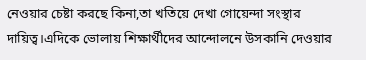নেওয়ার চেষ্টা করছে কিনা,তা খতিয়ে দেখা গোয়েন্দা সংস্থার দায়িত্ব।এদিকে ভোলায় শিক্ষার্থীদের আন্দোলনে উসকানি দেওয়ার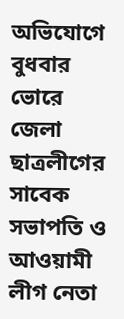অভিযোগে বুধবার ভোরে জেলা ছাত্রলীগের সাবেক সভাপতি ও আওয়ামী লীগ নেতা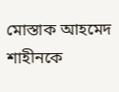মোস্তাক আহমেদ শাহীনকে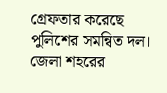গ্রেফতার করেছে পুলিশের সমন্বিত দল। জেলা শহরের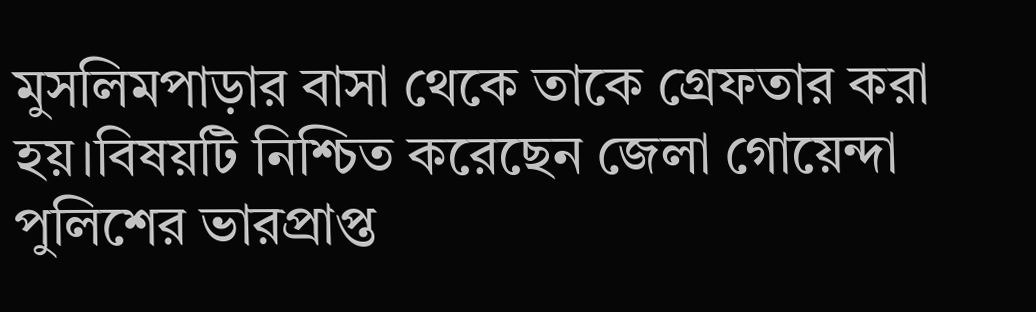মুসলিমপাড়ার বাসা থেকে তাকে গ্রেফতার করা হয়।বিষয়টি নিশ্চিত করেছেন জেলা গোয়েন্দা পুলিশের ভারপ্রাপ্ত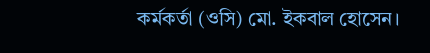কর্মকর্তা (ওসি) মো. ইকবাল হোসেন।